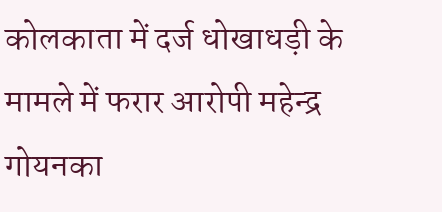कोलकाता में दर्ज धोखाधड़ी के मामले में फरार आरोपी महेन्द्र गोयनका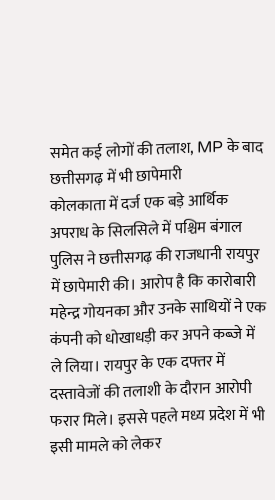समेत कई लोगों की तलाश, MP के बाद छत्तीसगढ़ में भी छापेमारी
कोलकाता में दर्ज एक बड़े आर्थिक अपराध के सिलसिले में पश्चिम बंगाल पुलिस ने छत्तीसगढ़ की राजधानी रायपुर में छापेमारी की। आरोप है कि कारोबारी महेन्द्र गोयनका और उनके साथियों ने एक कंपनी को धोखाधड़ी कर अपने कब्जे में ले लिया। रायपुर के एक दफ्तर में दस्तावेजों की तलाशी के दौरान आरोपी फरार मिले। इससे पहले मध्य प्रदेश में भी इसी मामले को लेकर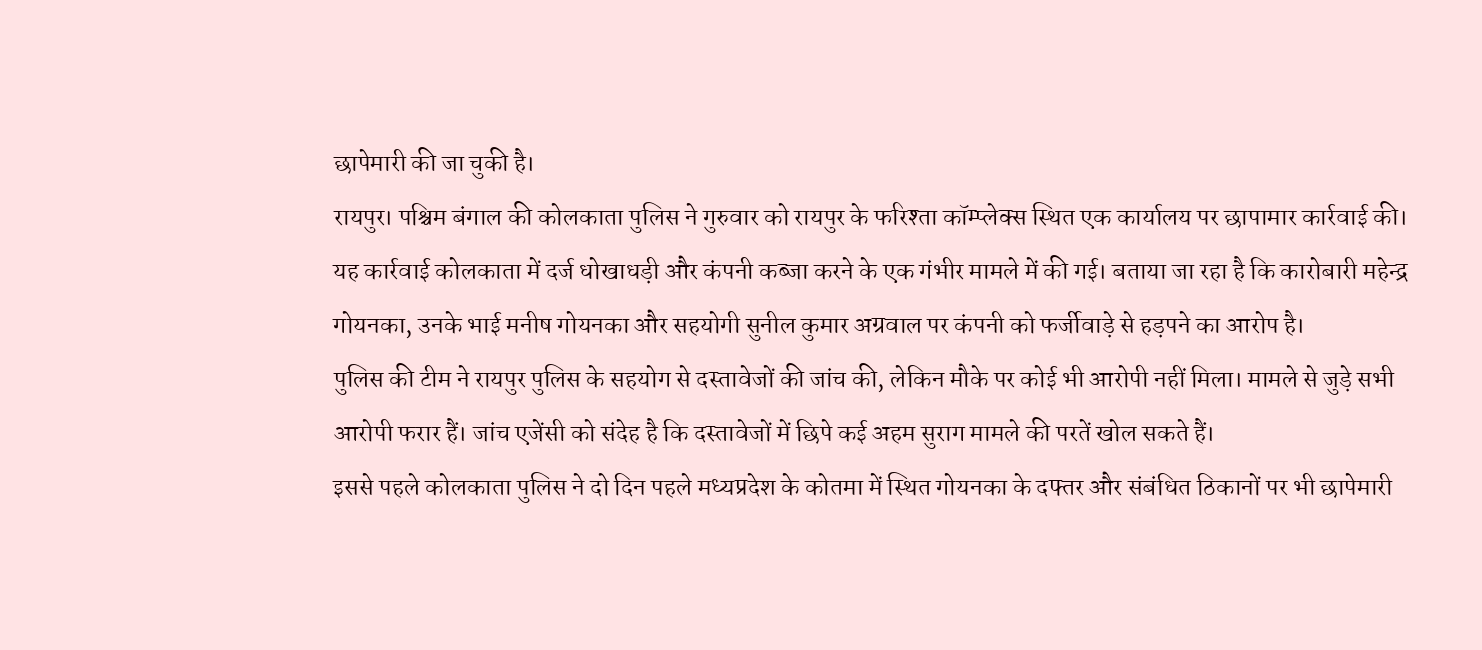छापेमारी की जा चुकी है।
रायपुर। पश्चिम बंगाल की कोलकाता पुलिस ने गुरुवार को रायपुर के फरिश्ता कॉम्प्लेक्स स्थित एक कार्यालय पर छापामार कार्रवाई की। यह कार्रवाई कोलकाता में दर्ज धोखाधड़ी और कंपनी कब्जा करने के एक गंभीर मामले में की गई। बताया जा रहा है कि कारोबारी महेन्द्र गोयनका, उनके भाई मनीष गोयनका और सहयोगी सुनील कुमार अग्रवाल पर कंपनी को फर्जीवाड़े से हड़पने का आरोप है।
पुलिस की टीम ने रायपुर पुलिस के सहयोग से दस्तावेजों की जांच की, लेकिन मौके पर कोई भी आरोपी नहीं मिला। मामले से जुड़े सभी आरोपी फरार हैं। जांच एजेंसी को संदेह है कि दस्तावेजों में छिपे कई अहम सुराग मामले की परतें खोल सकते हैं।
इससे पहले कोलकाता पुलिस ने दो दिन पहले मध्यप्रदेश के कोतमा में स्थित गोयनका के दफ्तर और संबंधित ठिकानों पर भी छापेमारी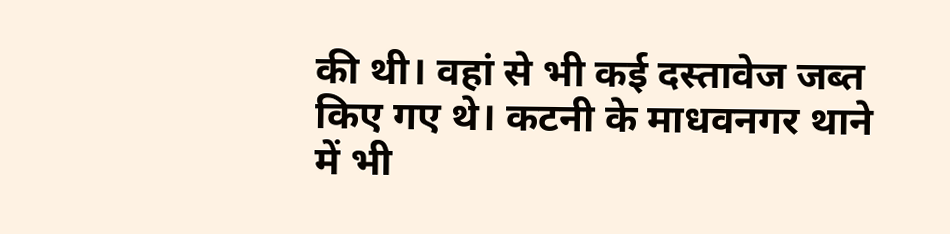की थी। वहां से भी कई दस्तावेज जब्त किए गए थे। कटनी के माधवनगर थाने में भी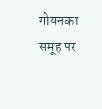गोयनका समूह पर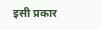इसी प्रकार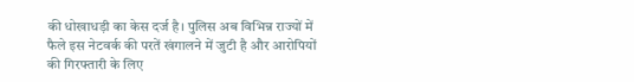की धोखाधड़ी का केस दर्ज है। पुलिस अब विभिन्न राज्यों में फैले इस नेटवर्क की परतें खंगालने में जुटी है और आरोपियों की गिरफ्तारी के लिए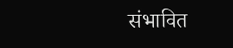संभावित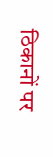ठिकानों पर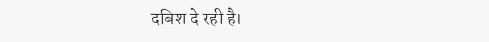दबिश दे रही है।